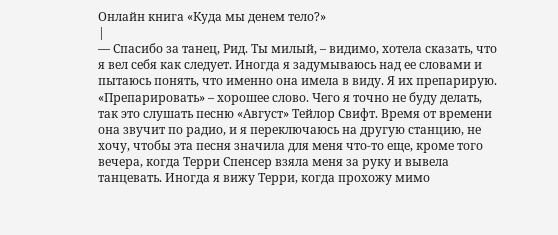Онлайн книга «Куда мы денем тело?»
|
— Спасибо за танец, Рид. Ты милый, – видимо, хотела сказать, что я вел себя как следует. Иногда я задумываюсь над ее словами и пытаюсь понять, что именно она имела в виду. Я их препарирую. «Препарировать» – хорошее слово. Чего я точно не буду делать, так это слушать песню «Август» Тейлор Свифт. Время от времени она звучит по радио, и я переключаюсь на другую станцию, не хочу, чтобы эта песня значила для меня что-то еще, кроме того вечера, когда Терри Спенсер взяла меня за руку и вывела танцевать. Иногда я вижу Терри, когда прохожу мимо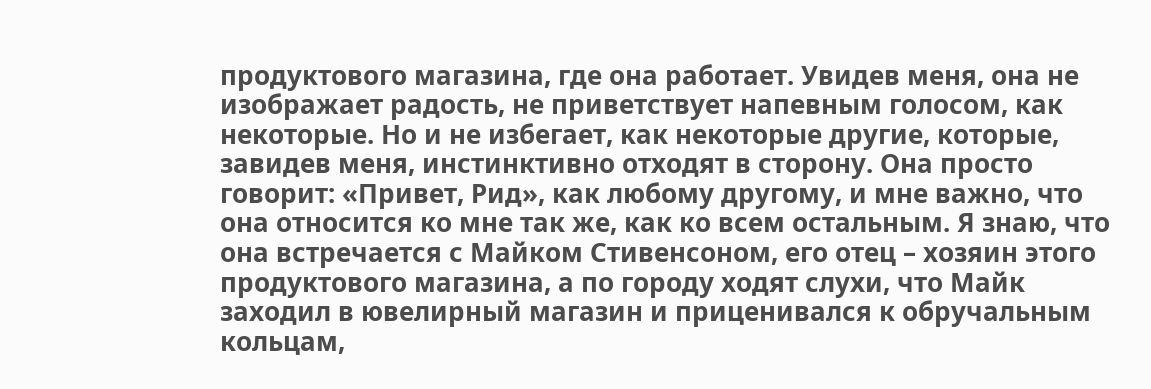продуктового магазина, где она работает. Увидев меня, она не изображает радость, не приветствует напевным голосом, как некоторые. Но и не избегает, как некоторые другие, которые, завидев меня, инстинктивно отходят в сторону. Она просто говорит: «Привет, Рид», как любому другому, и мне важно, что она относится ко мне так же, как ко всем остальным. Я знаю, что она встречается с Майком Стивенсоном, его отец – хозяин этого продуктового магазина, а по городу ходят слухи, что Майк заходил в ювелирный магазин и приценивался к обручальным кольцам,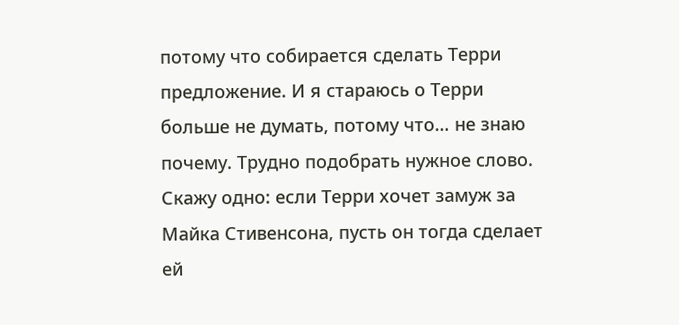потому что собирается сделать Терри предложение. И я стараюсь о Терри больше не думать, потому что… не знаю почему. Трудно подобрать нужное слово. Скажу одно: если Терри хочет замуж за Майка Стивенсона, пусть он тогда сделает ей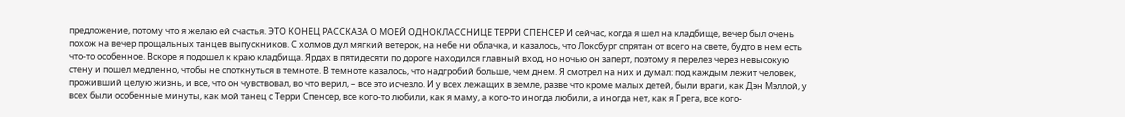предложение, потому что я желаю ей счастья. ЭТО КОНЕЦ РАССКАЗА О МОЕЙ ОДНОКЛАССНИЦЕ ТЕРРИ СПЕНСЕР И сейчас, когда я шел на кладбище, вечер был очень похож на вечер прощальных танцев выпускников. С холмов дул мягкий ветерок, на небе ни облачка, и казалось, что Локсбург спрятан от всего на свете, будто в нем есть что-то особенное. Вскоре я подошел к краю кладбища. Ярдах в пятидесяти по дороге находился главный вход, но ночью он заперт, поэтому я перелез через невысокую стену и пошел медленно, чтобы не споткнуться в темноте. В темноте казалось, что надгробий больше, чем днем. Я смотрел на них и думал: под каждым лежит человек, проживший целую жизнь, и все, что он чувствовал, во что верил, – все это исчезло. И у всех лежащих в земле, разве что кроме малых детей, были враги, как Дэн Мэллой, у всех были особенные минуты, как мой танец с Терри Спенсер, все кого-то любили, как я маму, а кого-то иногда любили, а иногда нет, как я Грега, все кого-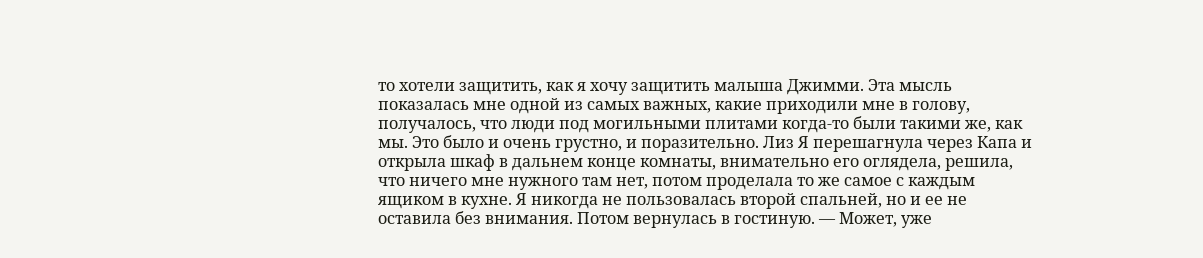то хотели защитить, как я хочу защитить малыша Джимми. Эта мысль показалась мне одной из самых важных, какие приходили мне в голову, получалось, что люди под могильными плитами когда-то были такими же, как мы. Это было и очень грустно, и поразительно. Лиз Я перешагнула через Капа и открыла шкаф в дальнем конце комнаты, внимательно его оглядела, решила, что ничего мне нужного там нет, потом проделала то же самое с каждым ящиком в кухне. Я никогда не пользовалась второй спальней, но и ее не оставила без внимания. Потом вернулась в гостиную. — Может, уже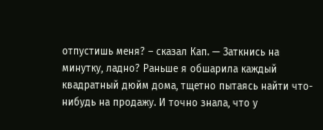отпустишь меня? – сказал Кап. — Заткнись на минутку, ладно? Раньше я обшарила каждый квадратный дюйм дома, тщетно пытаясь найти что-нибудь на продажу. И точно знала, что у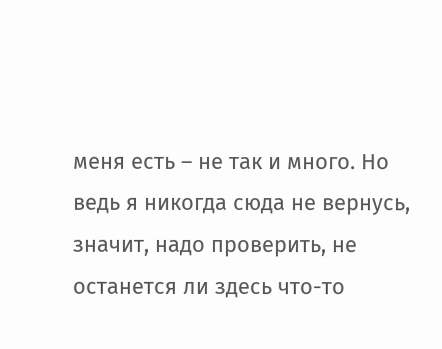меня есть – не так и много. Но ведь я никогда сюда не вернусь, значит, надо проверить, не останется ли здесь что-то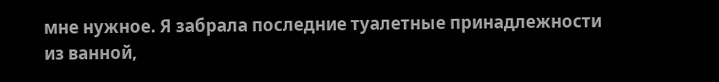мне нужное. Я забрала последние туалетные принадлежности из ванной,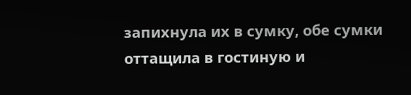запихнула их в сумку, обе сумки оттащила в гостиную и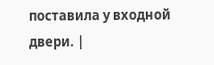поставила у входной двери. |